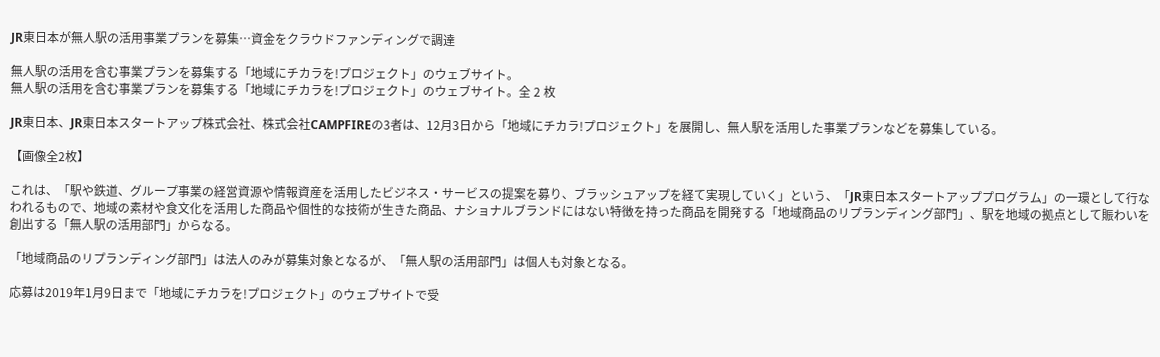JR東日本が無人駅の活用事業プランを募集…資金をクラウドファンディングで調達

無人駅の活用を含む事業プランを募集する「地域にチカラを!プロジェクト」のウェブサイト。
無人駅の活用を含む事業プランを募集する「地域にチカラを!プロジェクト」のウェブサイト。全 2 枚

JR東日本、JR東日本スタートアップ株式会社、株式会社CAMPFIREの3者は、12月3日から「地域にチカラ!プロジェクト」を展開し、無人駅を活用した事業プランなどを募集している。

【画像全2枚】

これは、「駅や鉄道、グループ事業の経営資源や情報資産を活用したビジネス・サービスの提案を募り、ブラッシュアップを経て実現していく」という、「JR東日本スタートアッププログラム」の一環として行なわれるもので、地域の素材や食文化を活用した商品や個性的な技術が生きた商品、ナショナルブランドにはない特徴を持った商品を開発する「地域商品のリプランディング部門」、駅を地域の拠点として賑わいを創出する「無人駅の活用部門」からなる。

「地域商品のリプランディング部門」は法人のみが募集対象となるが、「無人駅の活用部門」は個人も対象となる。

応募は2019年1月9日まで「地域にチカラを!プロジェクト」のウェブサイトで受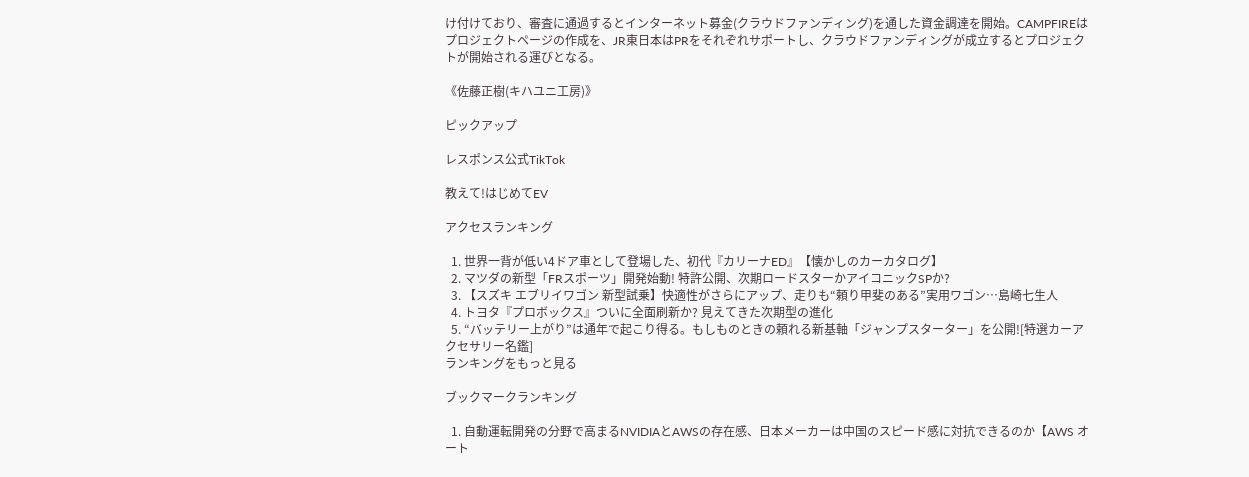け付けており、審査に通過するとインターネット募金(クラウドファンディング)を通した資金調達を開始。CAMPFIREはプロジェクトページの作成を、JR東日本はPRをそれぞれサポートし、クラウドファンディングが成立するとプロジェクトが開始される運びとなる。

《佐藤正樹(キハユニ工房)》

ピックアップ

レスポンス公式TikTok

教えて!はじめてEV

アクセスランキング

  1. 世界一背が低い4ドア車として登場した、初代『カリーナED』【懐かしのカーカタログ】
  2. マツダの新型「FRスポーツ」開発始動! 特許公開、次期ロードスターかアイコニックSPか?
  3. 【スズキ エブリイワゴン 新型試乗】快適性がさらにアップ、走りも“頼り甲斐のある”実用ワゴン…島崎七生人
  4. トヨタ『プロボックス』ついに全面刷新か? 見えてきた次期型の進化
  5. “バッテリー上がり”は通年で起こり得る。もしものときの頼れる新基軸「ジャンプスターター」を公開![特選カーアクセサリー名鑑]
ランキングをもっと見る

ブックマークランキング

  1. 自動運転開発の分野で高まるNVIDIAとAWSの存在感、日本メーカーは中国のスピード感に対抗できるのか【AWS オート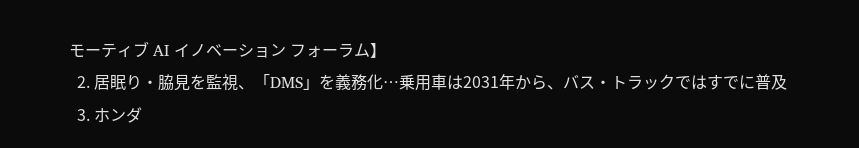モーティブ AI イノベーション フォーラム】
  2. 居眠り・脇見を監視、「DMS」を義務化…乗用車は2031年から、バス・トラックではすでに普及
  3. ホンダ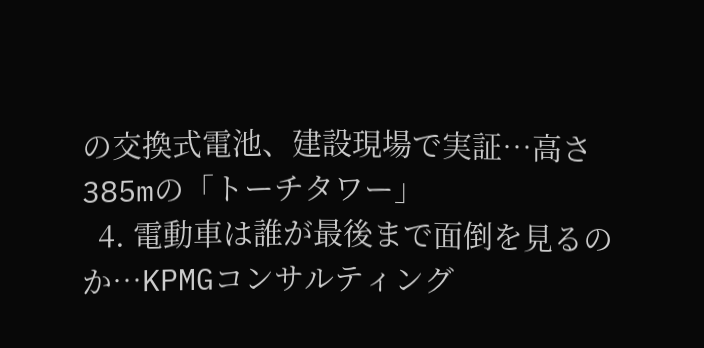の交換式電池、建設現場で実証…高さ385mの「トーチタワー」
  4. 電動車は誰が最後まで面倒を見るのか…KPMGコンサルティング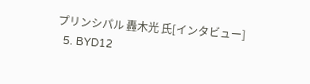プリンシパル 轟木光 氏[インタビュー]
  5. BYD12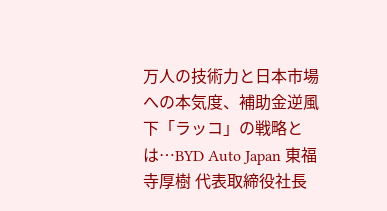万人の技術力と日本市場への本気度、補助金逆風下「ラッコ」の戦略とは…BYD Auto Japan 東福寺厚樹 代表取締役社長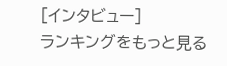[インタビュー]
ランキングをもっと見る